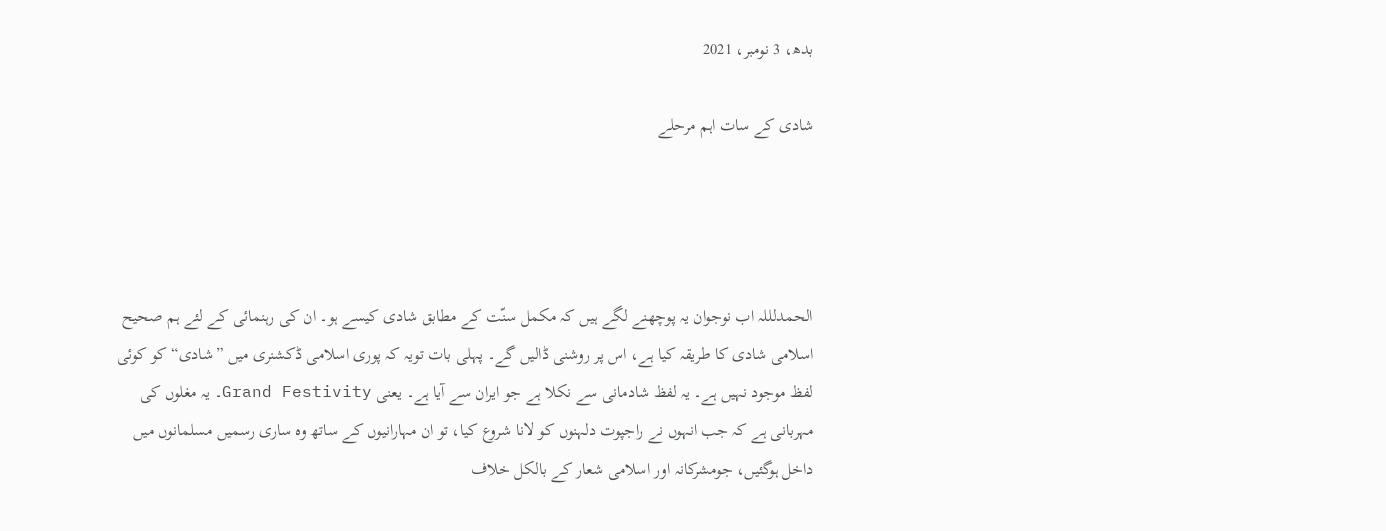بدھ، 3 نومبر، 2021

شادی کے سات اہم مرحلے




الحمدلللہ اب نوجوان یہ پوچھنے لگے ہیں کہ مکمل سنّت کے مطابق شادی کیسے ہو۔ ان کی رہنمائی کے لئے ہم صحیح اسلامی شادی کا طریقہ کیا ہے، اس پر روشنی ڈالیں گے۔ پہلی بات تویہ کہ پوری اسلامی ڈکشنری میں ”شادی“ کو کوئی لفظ موجود نہیں ہے۔ یہ لفظ شادمانی سے نکلا ہے جو ایران سے آیا ہے۔ یعنی Grand Festivity۔ یہ مغلوں کی مہربانی ہے کہ جب انہوں نے راجپوت دلہنوں کو لانا شروع کیا، تو ان مہارانیوں کے ساتھ وہ ساری رسمیں مسلمانوں میں داخل ہوگئیں، جومشرکانہ اور اسلامی شعار کے بالکل خلاف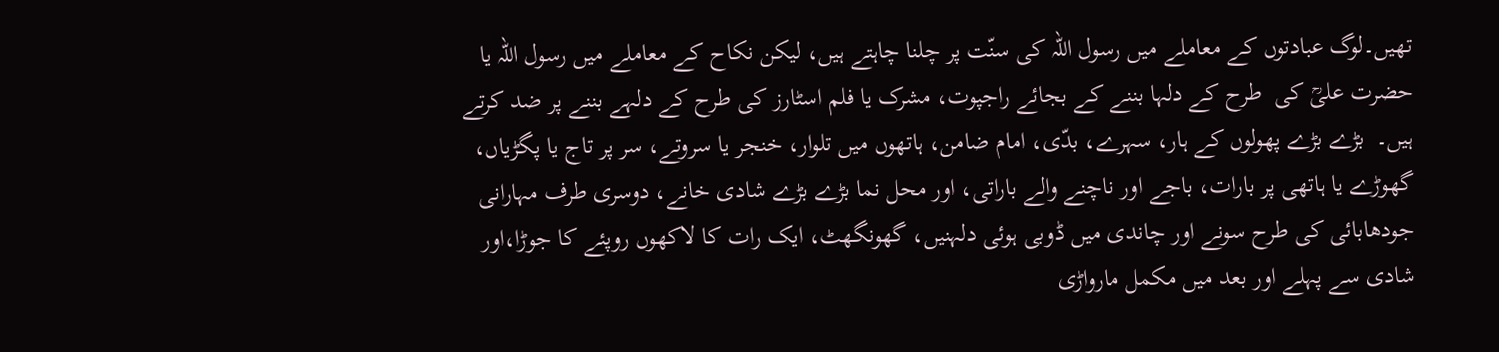تھیں۔لوگ عبادتوں کے معاملے میں رسول اللہ کی سنّت پر چلنا چاہتے ہیں، لیکن نکاح کے معاملے میں رسول اللہ یا حضرت علیؒ کی  طرح کے دلہا بننے کے بجائے راجپوت، مشرک یا فلم اسٹارز کی طرح کے دلہے بننے پر ضد کرتے ہیں۔  بڑے بڑے پھولوں کے ہار، سہرے، بدّی، امام ضامن، ہاتھوں میں تلوار، خنجر یا سروتے، سر پر تاج یا پگڑیاں، گھوڑے یا ہاتھی پر بارات، باجے اور ناچنے والے باراتی، اور محل نما بڑے بڑے شادی خانے، دوسری طرف مہارانی جودھابائی کی طرح سونے اور چاندی میں ڈوبی ہوئی دلہنیں، گھونگھٹ، ایک رات کا لاکھوں روپئے کا جوڑا،اور شادی سے پہلے اور بعد میں مکمل مارواڑی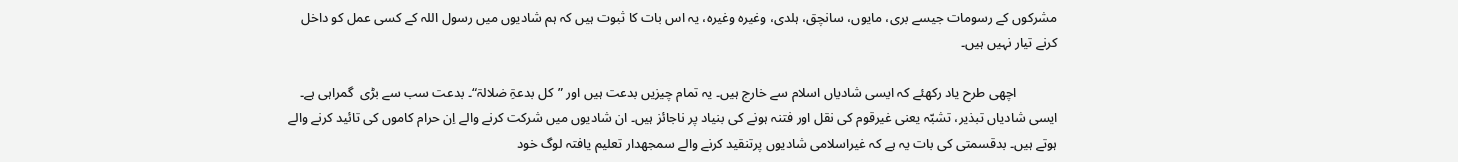مشرکوں کے رسومات جیسے بری، مایوں، سانچق، ہلدی، وغیرہ وغیرہ، یہ اس بات کا ثبوت ہیں کہ ہم شادیوں میں رسول اللہ کے کسی عمل کو داخل کرنے تیار نہیں ہیں۔

            اچھی طرح یاد رکھئے کہ ایسی شادیاں اسلام سے خارج ہیں۔ یہ تمام چیزیں بدعت ہیں اور ”کل بدعۃِ ضلالۃ“۔ بدعت سب سے بڑی  گمراہی ہے۔ ایسی شادیاں تبذیر، تشبّہ یعنی غیرقوم کی نقل اور فتنہ ہونے کی بنیاد پر ناجائز ہیں۔ ان شادیوں میں شرکت کرنے والے اِن حرام کاموں کی تائید کرنے والے ہوتے ہیں۔ بدقسمتی کی بات یہ ہے کہ غیراسلامی شادیوں پرتنقید کرنے والے سمجھدار تعلیم یافتہ لوگ خود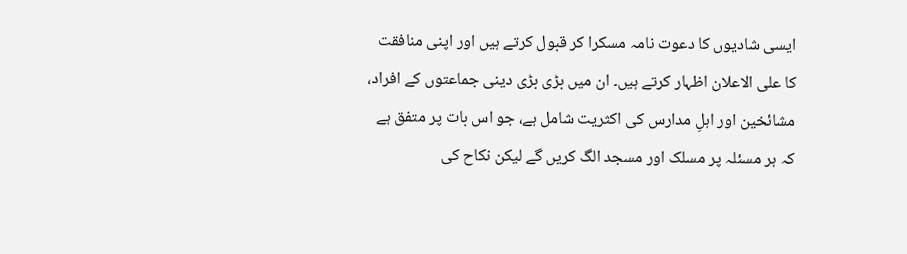ایسی شادیوں کا دعوت نامہ مسکرا کر قبول کرتے ہیں اور اپنی منافقت کا علی الاعلان اظہار کرتے ہیں۔ ان میں بڑی بڑی دینی جماعتوں کے افراد، مشائخین اور اہلِ مدارس کی اکثریت شامل ہے، جو اس بات پر متفق ہے کہ ہر مسئلہ پر مسلک اور مسجد الگ کریں گے لیکن نکاح کی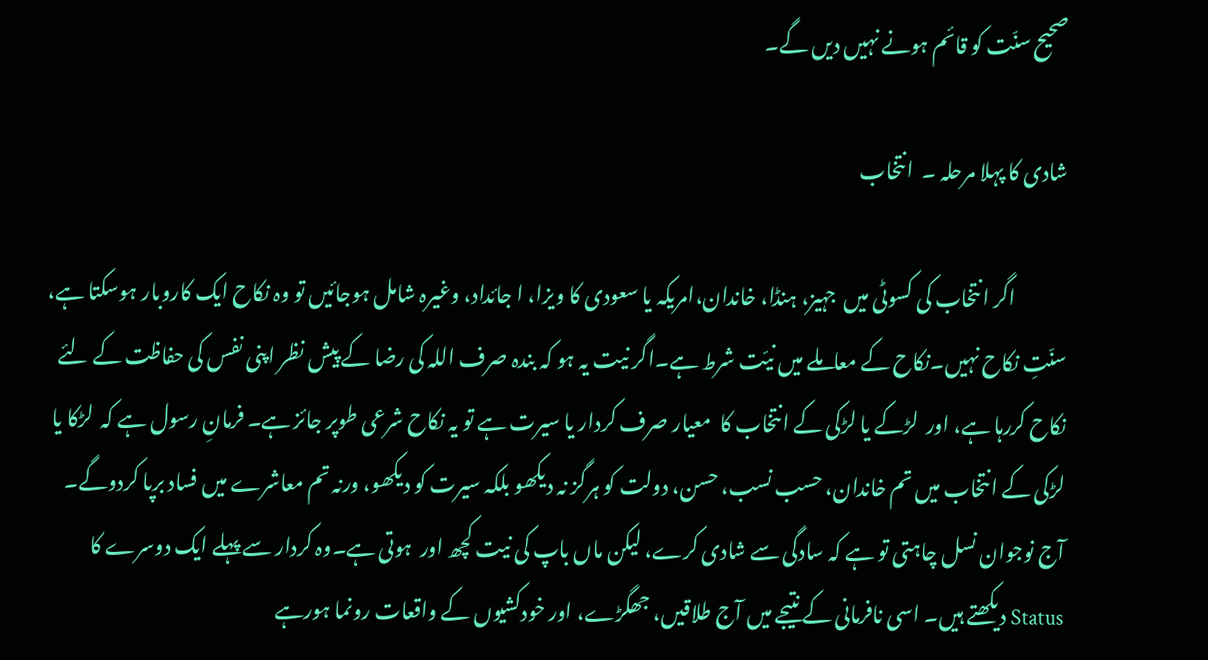صحیح سنّت کو قائم ہونے نہیں دیں گے۔

شادی کا پہلا مرحلہ ۔  انتخاب

             اگر انتخاب کی کسوٹی میں  جہیز، ہنڈا، خاندان،امریکہ یا سعودی کا ویزا، ا جائداد، وغیرہ شامل ہوجائیں تو وہ نکاح ایک کاروبار ہوسکتا ہے، سنّتِ نکاح نہیں۔نکاح کے معاملے میں نیّت شرط ہے۔اگر نیت یہ ہو کہ بندہ صرف اللہ کی رضا کے پیش نظر اپنی نفس کی حفاظت کے لئے نکاح کررہا ہے، اور  لڑکے یا لڑکی کے انتخاب کا  معیار صرف کردار یا سیرت ہے تو یہ نکاح شرعی طوپر جائز ہے۔ فرمانِ رسول ہے کہ  لڑکا یا لڑکی کے انتخاب میں تم خاندان، حسب نسب، حسن، دولت کو ہرگز نہ دیکھو بلکہ سیرت کو دیکھو، ورنہ تم معاشرے میں فساد برپا کردوگے۔ آج نوجوان نسل چاہتی تو ہے کہ سادگی سے شادی کرے، لیکن ماں باپ کی نیت کچھ اور  ہوتی ہے۔وہ کردار سے پہلے ایک دوسرے کا Status دیکھتے ہیں۔ اسی نافرمانی کے نتیجے میں آج طلاقیں، جھگڑے، اور خودکشیوں کے واقعات رونما ہورہے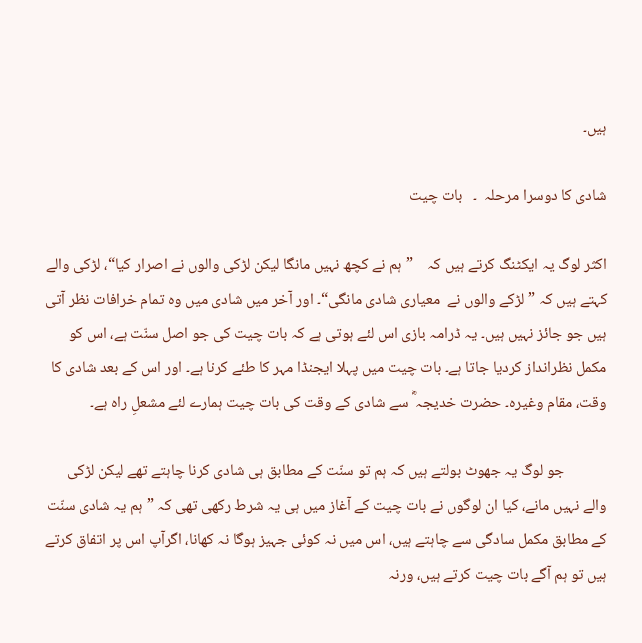ہیں۔

شادی کا دوسرا مرحلہ  ۔   بات چیت

اکثر لوگ یہ ایکٹنگ کرتے ہیں کہ    ”ہم نے کچھ نہیں مانگا لیکن لڑکی والوں نے اصرار کیا“، لڑکی والے کہتے ہیں کہ ”لڑکے والوں نے  معیاری شادی مانگی“۔ اور آخر میں شادی میں وہ تمام خرافات نظر آتی ہیں جو جائز نہیں ہیں۔ یہ ڈرامہ بازی اس لئے ہوتی ہے کہ بات چیت کی جو اصل سنّت ہے، اس کو مکمل نظرانداز کردیا جاتا ہے۔ بات چیت میں پہلا ایجنڈا مہر کا طئے کرنا ہے۔ اور اس کے بعد شادی کا وقت، مقام وغیرہ۔ حضرت خدیجہ ؓ سے شادی کے وقت کی بات چیت ہمارے لئے مشعلِ راہ ہے۔

            جو لوگ یہ جھوٹ بولتے ہیں کہ ہم تو سنّت کے مطابق ہی شادی کرنا چاہتے تھے لیکن لڑکی والے نہیں مانے، کیا ان لوگوں نے بات چیت کے آغاز میں ہی یہ شرط رکھی تھی کہ ”ہم یہ شادی سنّت کے مطابق مکمل سادگی سے چاہتے ہیں، اس میں نہ کوئی جہیز ہوگا نہ کھانا، اگرآپ اس پر اتفاق کرتے ہیں تو ہم آگے بات چیت کرتے ہیں، ورنہ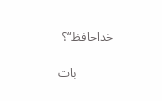خداحافظ“؟

            بات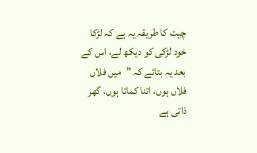چیت کا طریقہ یہ ہے کہ لڑکا خود لڑکی کو دیکھ لے، اس کے بعد یہ بتائے کہ ”میں فلاں فلاں ہوں، اتنا کماتا ہوں، گھر ذاتی ہے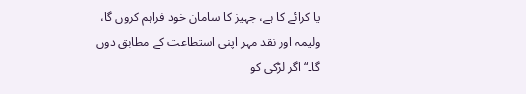یا کرائے کا ہے، جہیز کا سامان خود فراہم کروں گا، ولیمہ اور نقد مہر اپنی استطاعت کے مطابق دوں گا۔“ اگر لڑکی کو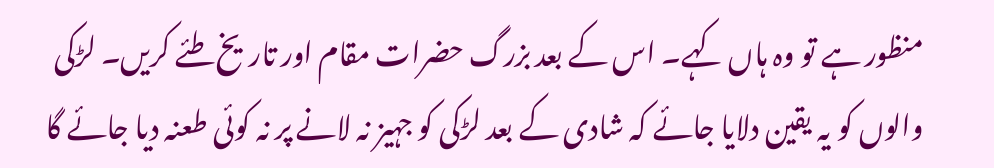منظور ہے تو وہ ہاں کہے۔ اس کے بعد بزرگ حضرات مقام اور تاریخ طئے کریں۔ لڑکی والوں کو یہ یقین دلایا جائے کہ شادی کے بعد لڑکی کو جہیز نہ لانے پر نہ کوئی طعنہ دیا جائے گا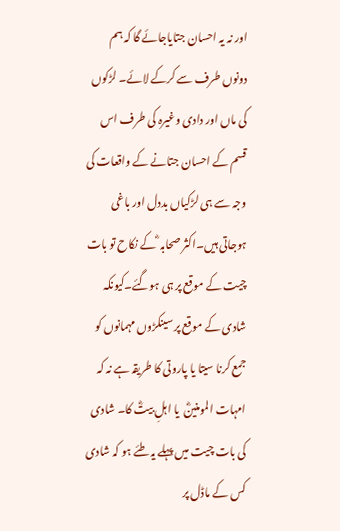اور نہ یہ احسان جتایاجائے گا کہ ہم دونوں طرف سے کرکے لائے۔ لڑکوں کی ماں اور دادی وغیرہ کی طرف اس قسم کے احسان جتانے کے واقعات کی وجہ سے ہی لڑکیاں بددل اور باغی ہوجاتی ہیں۔اکثر صحابہ ؓ کے نکاح تو بات چیت کے موقع پر ہی ہوگئے۔کیونکہ شادی کے موقع پر سینکڑوں مہمانوں کو جمع کرنا سیتا یا پاروتی کا طریقہ ہے نہ کہ امہات المومنینؓ  یا اہلِ بیتؓ کا۔ شادی کی بات چیت میں پہلے یہ طئے ہو کہ شادی کس کے ماڈل پر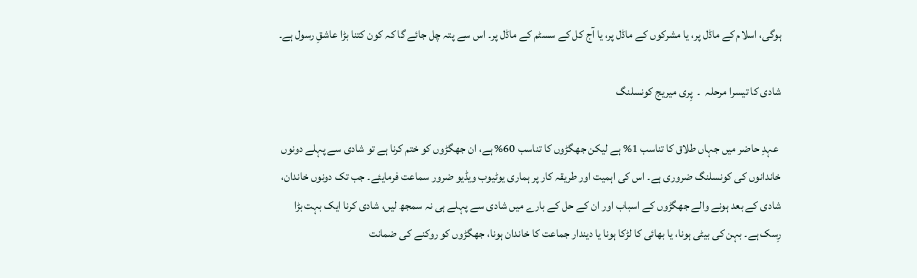ہوگی، اسلام کے ماڈل پر، یا مشرکوں کے ماڈل پر، یا آج کل کے سسٹم کے ماڈل پر۔ اس سے پتہ چل جائے گا کہ کون کتنا بڑا عاشقِ رسول ہے۔

شادی کا تیسرا مرحلہ  ۔  پِری میریج کونسلنگ

 عہدِ حاضر میں جہاں طلاق کا تناسب 1% ہے لیکن جھگڑوں کا تناسب 60% ہے، ان جھگڑوں کو ختم کرنا ہے تو شادی سے پہلے دونوں خاندانوں کی کونسلنگ ضروری ہے۔ اس کی اہمیت اور طریقہ کار پر ہماری یوٹیوب ویڈیو ضرور سماعت فرمایئے۔ جب تک دونوں خاندان، شادی کے بعد ہونے والے جھگڑوں کے اسباب اور ان کے حل کے بارے میں شادی سے پہلے ہی نہ سمجھ لیں، شادی کرنا ایک بہت بڑا رِسک ہے۔ بہن کی بیٹی ہونا، یا بھائی کا لڑکا ہونا یا دیندار جماعت کا خاندان ہونا، جھگڑوں کو روکنے کی ضمانت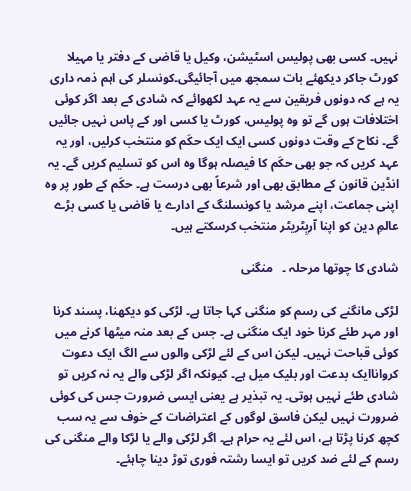نہیں۔ کسی بھی پولیس اسٹیشن، وکیل یا قاضی کے دفتر یا مہیلا کورٹ جاکر دیکھئے بات سمجھ میں آجائیگی۔کونسلر کی اہم ذمہ داری یہ ہے کہ دونوں فریقین سے یہ عہد لکھوائے کہ شادی کے بعد اگر کوئی اختلافات ہوں گے تو وہ پولیس، کورٹ یا کسی اور کے پاس نہیں جائیں گے۔ نکاح کے وقت دونوں کسی ایک ایک حکَم کو منتخب کرلیں، اور یہ عہد کریں کہ جو بھی حکَم کا فیصلہ ہوگا وہ اس کو تسلیم کریں گے۔ یہ انڈین قانون کے مطابق بھی اور شرعاً بھی درست ہے۔ حکَم کے طور پر وہ اپنی جماعت، اپنے مرشد یا کونسلنگ کے ادارے یا قاضی یا کسی بڑے عالمِ دین کو اپنا آربِٹریٹر منتخب کرسکتے ہیں۔

شادی کا چوتھا مرحلہ ۔   منگنی

لڑکی مانگنے کی رسم کو منگنی کہا جاتا ہے۔ لڑکی کو دیکھنا، پسند کرنا اور مہر طئے کرنا خود ایک منگنی ہے۔ جس کے بعد منہ میٹھا کرنے میں کوئی قباحت نہیں۔ لیکن اس کے لئے لڑکی والوں سے الگ ایک دعوت کرواناایک بدعت اور بلیک میل ہے۔ کیونکہ اگر لڑکی والے یہ نہ کریں تو شادی طئے نہیں ہوتی۔ یہ تبذیر ہے یعنی ایسی ضرورت جس کی کوئی ضرورت نہیں لیکن فاسق لوگوں کے اعتراضات کے خوف سے یہ سب کچھ کرنا پڑتا ہے، اس لئے یہ حرام ہے۔ اگر لڑکی والے یا لڑکا والے منگنی کی رسم کے لئے ضد کریں تو ایسا رشتہ فوری توڑ دینا چاہئے۔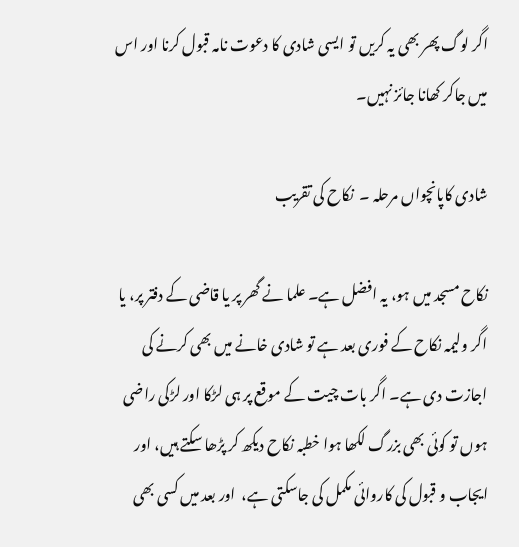اگر لوگ پھر بھی یہ کریں تو ایسی شادی کا دعوت نامہ قبول کرنا اور اس میں جاکر کھانا جائز نہیں۔

شادی کاپانچواں مرحلہ ۔  نکاح کی تقریب

نکاح مسجد میں ہو، یہ افضل ہے۔ علما نے گھر پر یا قاضی کے دفتر پر، یا اگر ولیمہ نکاح کے فوری بعد ہے تو شادی خانے میں بھی کرنے کی اجازت دی ہے۔ اگر بات چیت کے موقع پر ہی لڑکا اور لڑکی راضی ہوں تو کوئی بھی بزرگ لکھا ہوا خطبہ نکاح دیکھ کر پڑھا سکتے ہیں، اور ایجاب و قبول کی کاروائی مکمل کی جاسکتی ہے،  اور بعد میں کسی بھی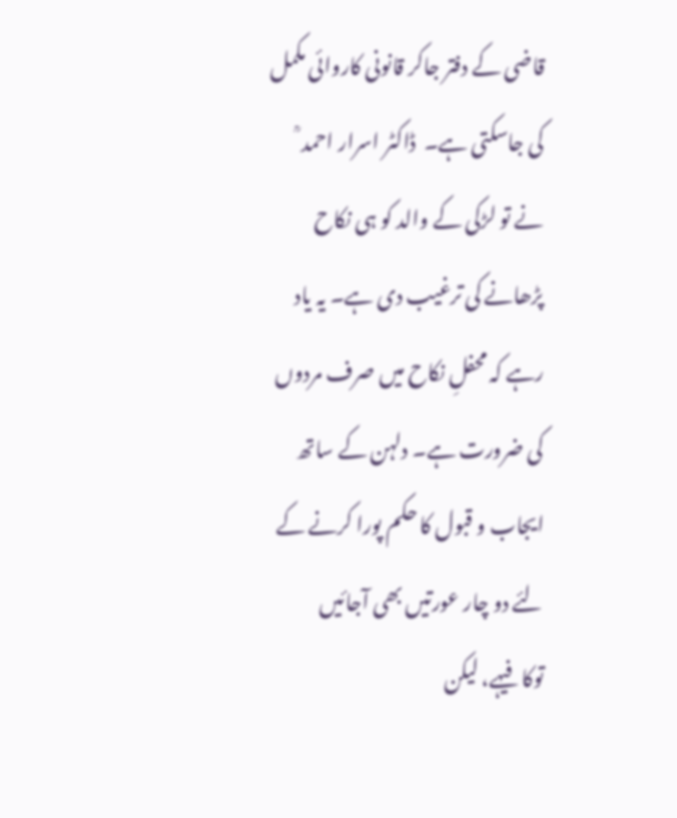قاضی کے دفتر جاکر قانونی کاروائی مکمل کی جاسکتی ہے۔  ڈاکٹر اسرار احمد ؒ نے تو لڑکی کے والد کو ہی نکاح پڑھانے کی ترغیب دی ہے۔ یہ یاد رہے کہ محفلِ نکاح میں صرف مردوں کی ضرورت ہے۔ دلہن کے ساتھ ایجاب و قبول کا حکم پورا کرنے کے لئے دو چار عورتیں بھی آجائیں توکافیہے، لیکن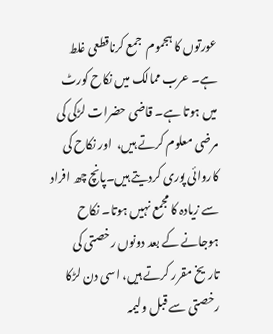عورتوں کا ہجموم  جمع کرناقطعی غلط ہے۔ عرب ممالک میں نکاح کورٹ میں ہوتا ہے۔ قاضی حضرات لڑکی کی مرضی معلوم کرتے ہیں،  اور نکاح کی کاروائی پوری کردیتے ہیں۔پانچ چھ افراد سے زیادہ کا مجمع نہیں ہوتا۔ نکاح ہوجانے کے بعد دونوں رخصتی کی تاریخ مقرر کرتے ہیں، اسی دن لڑکا رخصتی سے قبل ولیمہ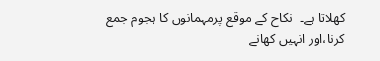کھلاتا ہے۔  نکاح کے موقع پرمہمانوں کا ہجوم جمع کرنا،اور انہیں کھانے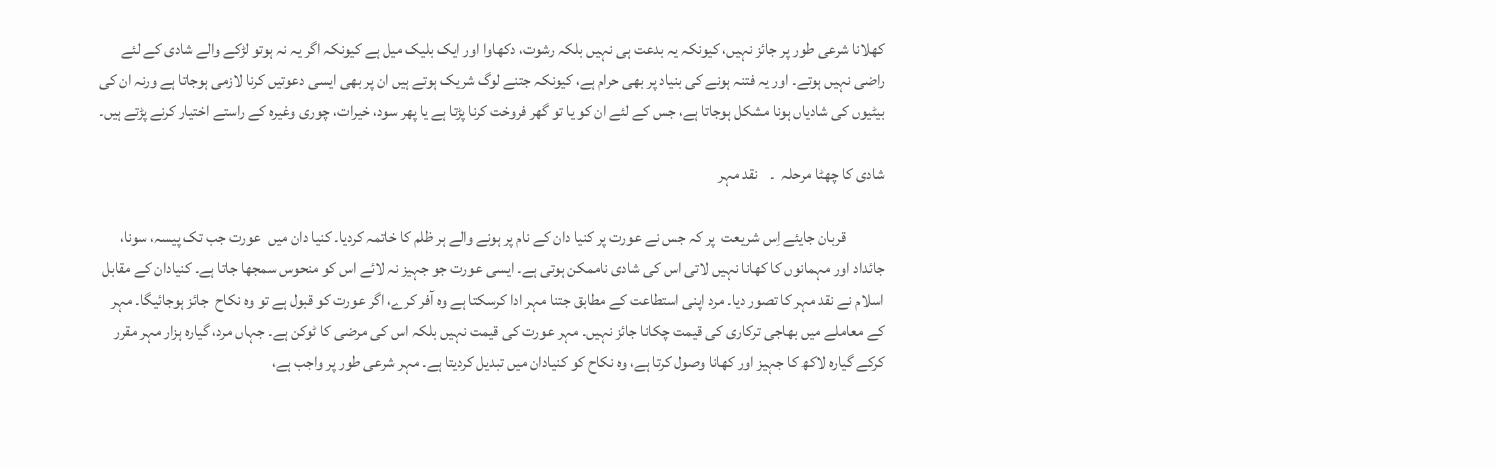کھلانا شرعی طور پر جائز نہیں، کیونکہ یہ بدعت ہی نہیں بلکہ رشوت، دکھاوا اور ایک بلیک میل ہے کیونکہ اگر یہ نہ ہوتو لڑکے والے شادی کے لئے راضی نہیں ہوتے۔ اور یہ فتنہ ہونے کی بنیاد پر بھی حرام ہے، کیونکہ جتنے لوگ شریک ہوتے ہیں ان پر بھی ایسی دعوتیں کرنا لازمی ہوجاتا ہے ورنہ ان کی بیٹیوں کی شادیاں ہونا مشکل ہوجاتا ہے، جس کے لئے ان کو یا تو گھر فروخت کرنا پڑتا ہے یا پھر سود، خیرات، چوری وغیرہ کے راستے اختیار کرنے پڑتے ہیں۔

شادی کا چھٹا مرحلہ  ۔    نقد مہر

            قربان جایئے اِس شریعت  پر کہ جس نے عورت پر کنیا دان کے نام پر ہونے والے ہر ظلم کا خاتمہ کردیا۔ کنیا دان میں  عورت جب تک پیسہ، سونا، جائداد اور مہمانوں کا کھانا نہیں لاتی اس کی شادی ناممکن ہوتی ہے۔ ایسی عورت جو جہیز نہ لائے اس کو منحوس سمجھا جاتا ہے۔ کنیادان کے مقابل اسلام نے نقد مہر کا تصور دیا۔ مرد اپنی استطاعت کے مطابق جتنا مہر ادا کرسکتا ہے وہ آفر کرے، اگر عورت کو قبول ہے تو وہ نکاح  جائز ہوجائیگا۔ مہر کے معاملے میں بھاجی ترکاری کی قیمت چکانا جائز نہیں۔ مہر عورت کی قیمت نہیں بلکہ اس کی مرضی کا ٹوکن ہے۔ جہاں مرد، گیارہ ہزار مہر مقرر کرکے گیارہ لاکھ کا جہیز اور کھانا وصول کرتا ہے، وہ نکاح کو کنیادان میں تبدیل کردیتا ہے۔ مہر شرعی طور پر واجب ہے،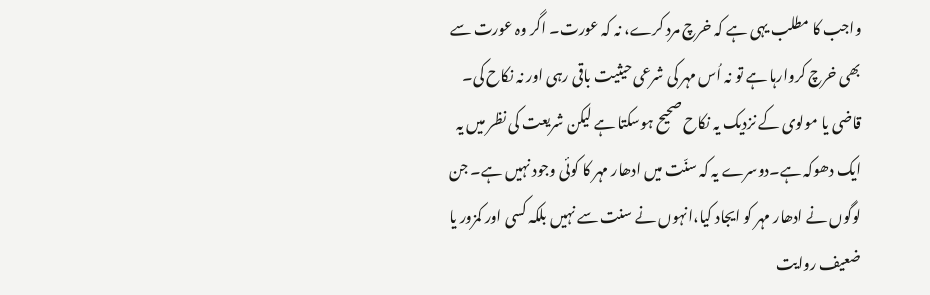واجب کا مطلب یہی ہے کہ خرچ مرد کرے، نہ کہ عورت۔ اگر وہ عورت سے بھی خرچ کروارہا ہے تو نہ اُس مہر کی شرعی حیثیت باقی رہی اور نہ نکاح کی۔ قاضی یا مولوی کے نزدیک یہ نکاح صحیح ہوسکتا ہے لیکن شریعت کی نظر میں یہ ایک دھوکہ ہے۔دوسرے یہ کہ سنّت میں ادھار مہر کا کوئی وجود نہیں ہے۔ جن لوگوں نے ادھار مہر کو ایجاد کیا،انہوں نے سنت سے نہیں بلکہ کسی اور کمزور یا ضعیف روایت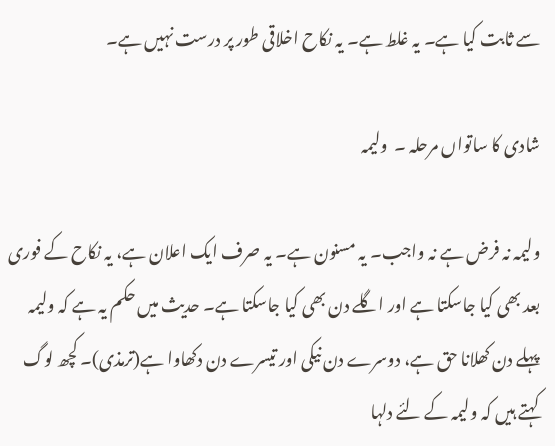سے ثابت کیا ہے۔ یہ غلط ہے۔ یہ نکاح اخلاقی طور پر درست نہیں ہے۔

شادی کا ساتواں مرحلہ ۔  ولیمہ

ولیمہ نہ فرض ہے نہ واجب۔ یہ مسنون ہے۔ یہ صرف ایک اعلان ہے، یہ نکاح کے فوری بعد بھی کیا جاسکتا ہے اور اگلے دن بھی کیا جاسکتا ہے۔ حدیث میں حکم یہ ہے کہ ولیمہ پہلے دن کھلانا حق ہے، دوسرے دن نیکی اور تیسرے دن دکھاوا ہے(ترمذی)۔ کچھ لوگ  کہتے ہیں کہ ولیمہ کے لئے دلہا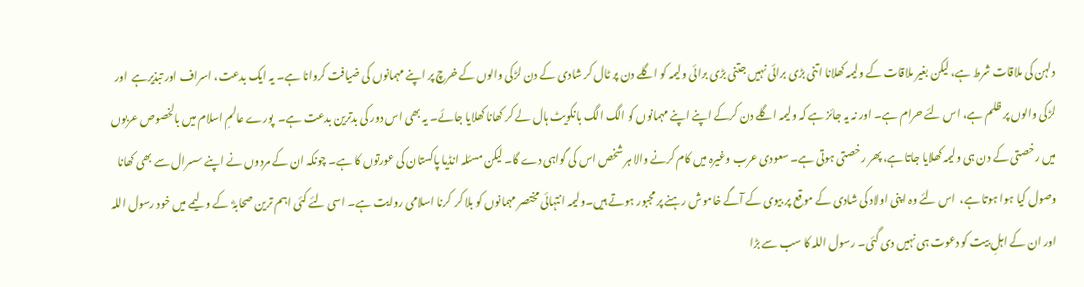دلہن کی ملاقات شرط ہے، لیکن بغیر ملاقات کے ولیمہ کھلانا اتنی بڑی برائی نہیں جتنی بڑی برائی ولیمہ کو اگلے دن پر ٹال کر شادی کے دن لڑکی والوں کے خرچ پر اپنے مہمانوں کی ضیافت کروانا ہے۔ یہ ایک بدعت، اسراف اور تبذیرہے  اور لڑکی والوں پر ظلم ہے، اس لئے حرام ہے۔ اور نہ یہ جائز ہے کہ ولیمہ اگلے دن کرکے اپنے اپنے مہمانوں کو الگ الگ بانکویٹ ہال لے کر کھانا کھلایا جائے۔ یہ بھی اس دور کی بدترین بدعت ہے۔  پورے عالمِ اسلام میں بالخصوص عربوں میں رخصتی کے دن ہی ولیمہ کھلایا جاتا ہے، پھر رخصتی ہوتی ہے۔ سعودی عرب وغیرہ میں کام کرنے والا ہر شخص اس کی گواہی دے گا۔ لیکن مسئلہ انڈیا پاکستان کی عورتوں کا ہے۔ چونکہ ان کے مردوں نے اپنے سسرال سے بھی کھانا وصول کیا ہوا ہوتا ہے،  اس لئے وہ اپنی اولاد کی شادی کے موقع پر بیوی کے آگے خاموش رہنے پر مجبور ہوتے ہیں۔ولیمہ انتہائی مختصر مہمانوں کو بلا کر  کرنا اسلامی روایت ہے۔ اسی لئے کئی اہم ترین صحابہؓ  کے ولیمے میں خود رسول اللہ اور ان کے اہلِ بیت کو دعوت ہی نہیں دی گئی۔ رسول اللہ کا سب سے بڑا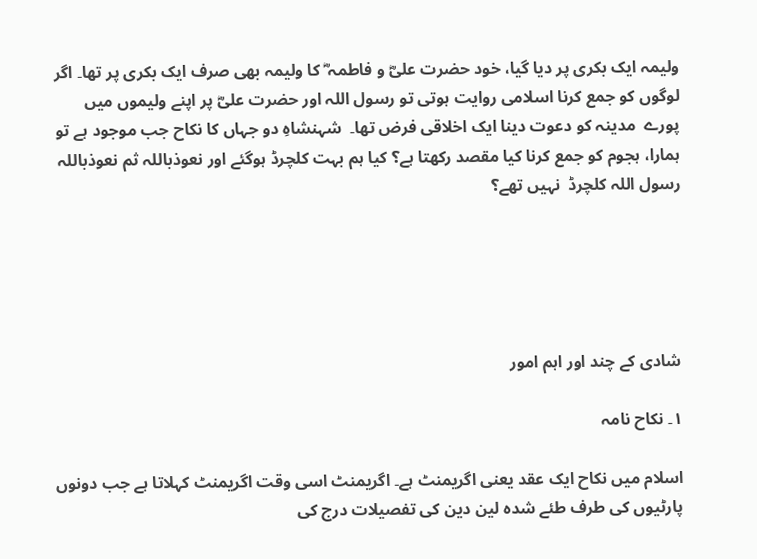ولیمہ ایک بکری پر دیا گیا، خود حضرت علیؓ و فاطمہ ؓ کا ولیمہ بھی صرف ایک بکری پر تھا۔ اگر لوگوں کو جمع کرنا اسلامی روایت ہوتی تو رسول اللہ اور حضرت علیؓ پر اپنے ولیموں میں پورے  مدینہ کو دعوت دینا ایک اخلاقی فرض تھا۔  شہنشاہِ دو جہاں کا نکاح جب موجود ہے تو ہمارا، ہجوم کو جمع کرنا کیا مقصد رکھتا ہے؟ کیا ہم بہت کلچرڈ ہوگئے اور نعوذباللہ ثم نعوذباللہ رسول اللہ کلچرڈ  نہیں تھے؟





شادی کے چند اور اہم امور

۱۔ نکاح نامہ

اسلام میں نکاح ایک عقد یعنی اگریمنٹ ہے۔ اگریمنٹ اسی وقت اگریمنٹ کہلاتا ہے جب دونوں پارٹیوں کی طرف طئے شدہ لین دین کی تفصیلات درج کی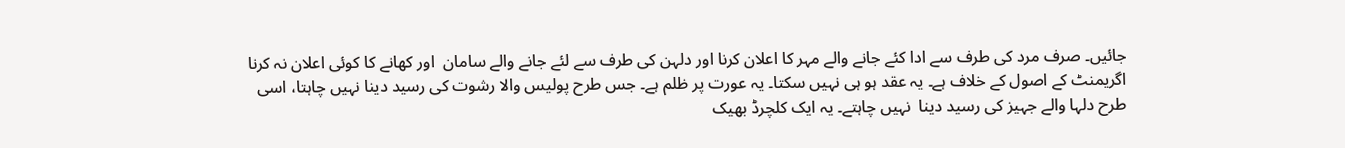جائیں۔ صرف مرد کی طرف سے ادا کئے جانے والے مہر کا اعلان کرنا اور دلہن کی طرف سے لئے جانے والے سامان  اور کھانے کا کوئی اعلان نہ کرنا اگریمنٹ کے اصول کے خلاف ہے۔ یہ عقد ہو ہی نہیں سکتا۔ یہ عورت پر ظلم ہے۔ جس طرح پولیس والا رشوت کی رسید دینا نہیں چاہتا، اسی طرح دلہا والے جہیز کی رسید دینا  نہیں چاہتے۔ یہ ایک کلچرڈ بھیک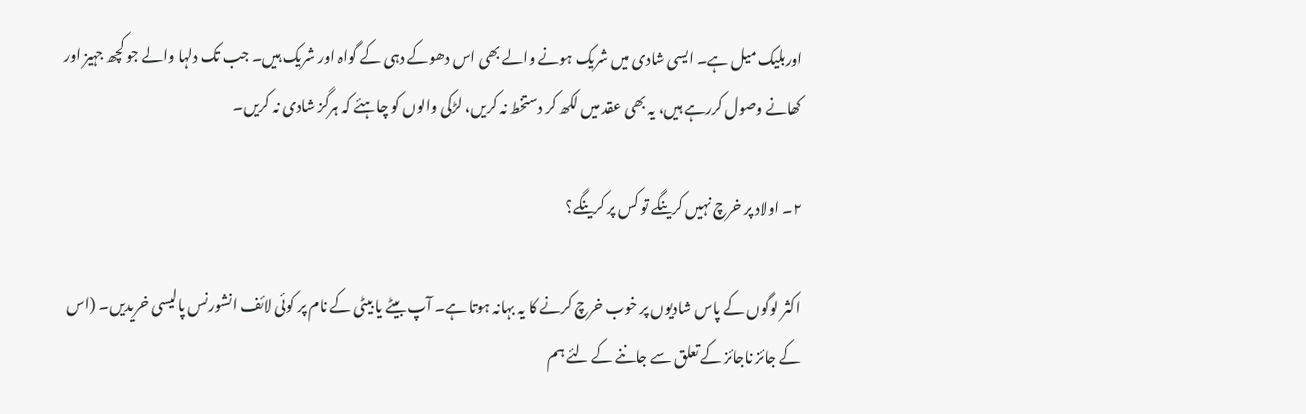اوربلیک میل ہے۔ ایسی شادی میں شریک ہونے والے بھی اس دھوکے دہی کے گواہ اور شریک ہیں۔ جب تک دلہا والے جو کچھ جہیز اور کھانے وصول کررہے ہیں، یہ بھی عقد میں لکھ کر دستخط نہ کریں، لڑکی والوں کو چاہئے کہ ہرگز شادی نہ کریں۔

۲۔ اولاد پر خرچ نہیں کرینگے تو کس پر کرینگے؟

اکثر لوگوں کے پاس شادیوں پر خوب خرچ کرنے کا یہ بہانہ ہوتا ہے۔ آپ بیٹے یا بیٹی کے نام پر کوئی لائف انشورنس پالیسی خریدیں۔ (اس کے جائز ناجائز کے تعلق سے جاننے کے لئے ہم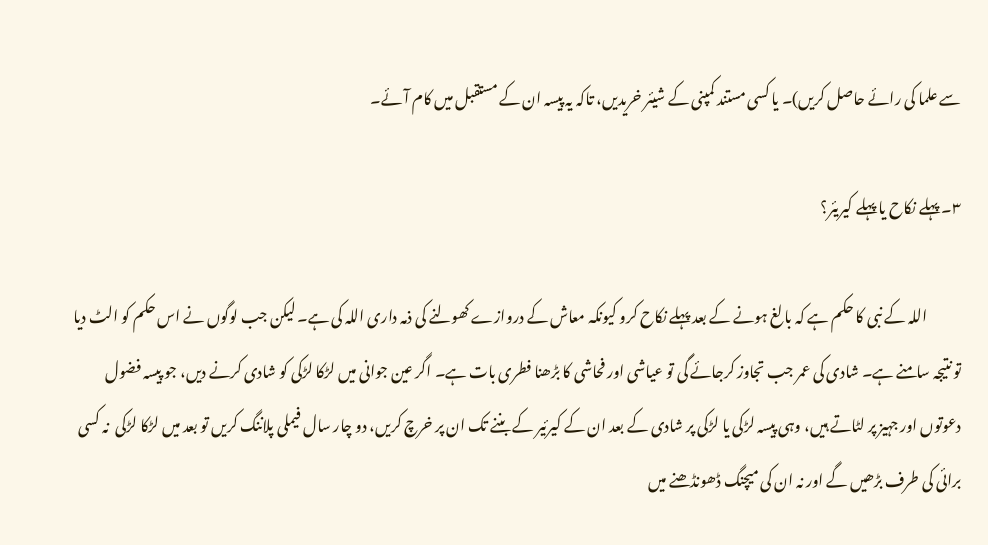سے علما کی رائے حاصل کریں)۔ یا کسی مستند کمپنی کے شیئر خریدیں، تاکہ یہ پیسہ ان کے مستقبل میں کام آئے۔

۳۔ پہلے نکاح یا پہلے کیریئر؟

            اللہ کے نبی کا حکم ہے کہ بالغ ہونے کے بعد پہلے نکاح کرو کیونکہ معاش کے دروازے کھولنے کی ذمہ داری اللہ کی ہے۔ لیکن جب لوگوں نے اس حکم کو الٹ دیا تو نتیجہ سامنے ہے۔ شادی کی عمر جب تجاوز کرجائے گی تو عیاشی اور فحاشی کا بڑھنا فطری بات ہے۔ اگر عین جوانی میں لڑکا لڑکی کو شادی کرنے دیں، جو پیسہ فضول دعوتوں اور جہیز پر لٹاتے ہیں، وہی پیسہ لڑکی یا لڑکی پر شادی کے بعد ان کے کیرئیر کے بننے تک ان پر خرچ کریں، دو چار سال فیملی پلاننگ کریں تو بعد میں لڑکا لڑکی  نہ کسی برائی کی طرف بڑھیں گے اور نہ ان کی میچنگ ڈھونڈھنے میں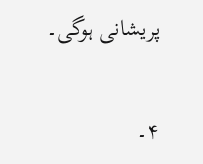پریشانی ہوگی۔

۴۔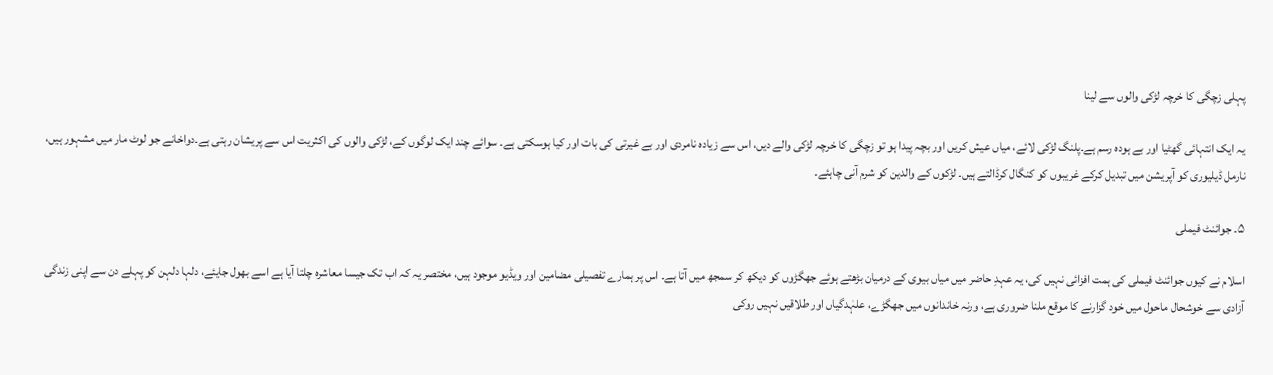پہلی زچگی کا خرچہ لڑکی والوں سے لینا

یہ ایک انتہائی گھٹیا اور بے ہودہ رسم ہے۔پلنگ لڑکی لائے، میاں عیش کریں اور بچہ پیدا ہو تو زچگی کا خرچہ لڑکی والے دیں، اس سے زیادہ نامردی اور بے غیرتی کی بات اور کیا ہوسکتی ہے۔ سوائے چند ایک لوگوں کے، لڑکی والوں کی اکثریت اس سے پریشان رہتی ہے۔دواخانے جو لوٹ مار میں مشہور ہیں، نارمل ڈیلیوری کو آپریشن میں تبدیل کرکے غریبوں کو کنگال کرڈالتے ہیں۔ لڑکوں کے والدین کو شرم آنی چاہئے۔

۵۔ جوائنٹ فیملی

اسلام نے کیوں جوائنٹ فیملی کی ہمت افزائی نہیں کی، یہ عہدِ حاضر میں میاں بیوی کے درمیان بڑھتے ہوئے جھگڑوں کو دیکھ کر سمجھ میں آتا ہے۔ اس پر ہمارے تفصیلی مضامین اور ویڈیو موجود ہیں، مختصر یہ کہ اب تک جیسا معاشرہ چلتا آیا ہے اسے بھول جایئے، دلہا دلہن کو پہلے دن سے اپنی زندگی آزادی سے خوشحال ماحول میں خود گزارنے کا موقع ملنا ضروری ہے، ورنہ خاندانوں میں جھگڑے، علہٰدگیاں اور طلاقیں نہیں روکی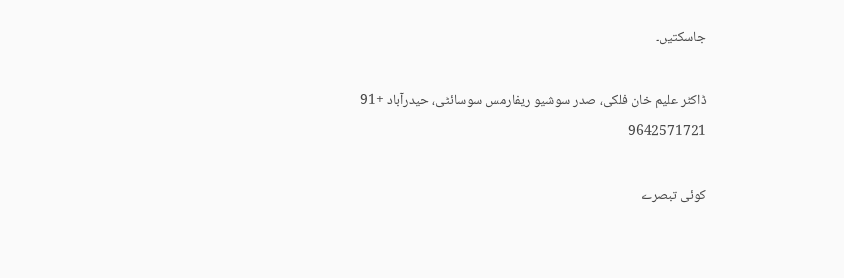جاسکتیں۔

ڈاکٹر علیم خان فلکی، صدر سوشیو ریفارمس سوسائٹی، حیدرآباد +91 9642571721

کوئی تبصرے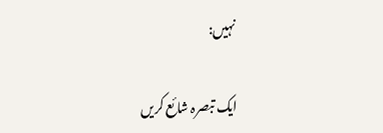نہیں:

ایک تبصرہ شائع کریں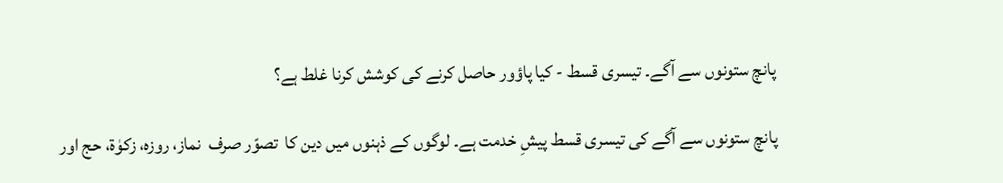پانچ ستونوں سے آگے۔ تیسری قسط - کیا پاؤور حاصل کرنے کی کوشش کرنا غلط ہے؟

پانچ ستونوں سے آگے کی تیسری قسط پیشِ خدمت ہے۔ لوگوں کے ذہنوں میں دین کا  تصوّر صرف  نماز، روزہ، زکوٰۃ، حج اور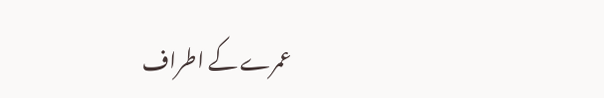عمرے کے اطراف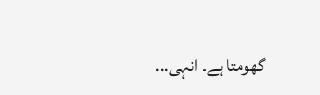گھومتا ہے۔ انہی...